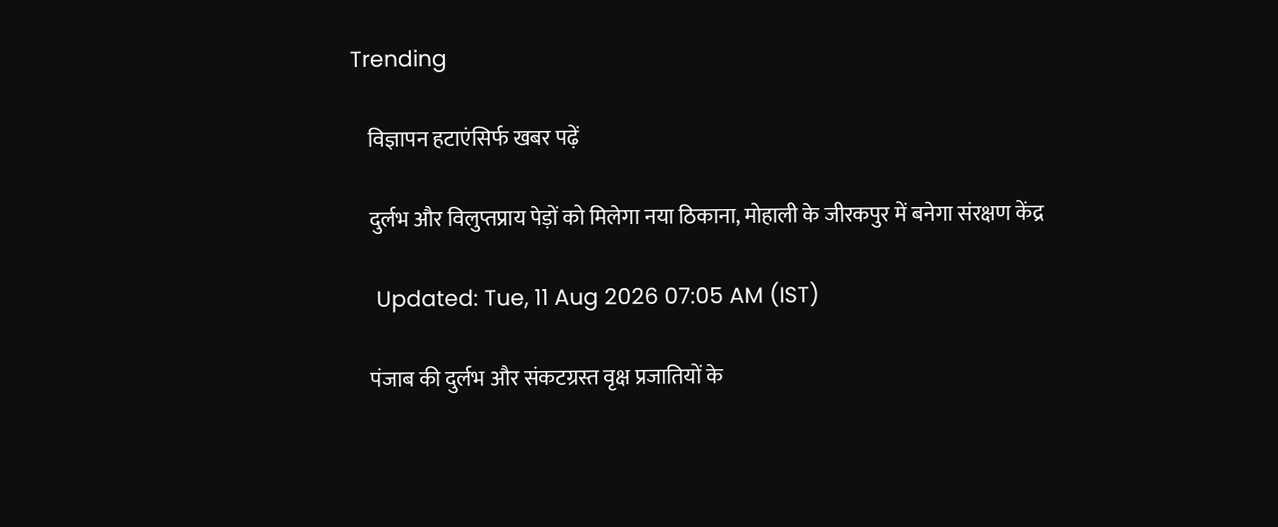Trending

    विज्ञापन हटाएंसिर्फ खबर पढ़ें

    दुर्लभ और विलुप्तप्राय पेड़ों को मिलेगा नया ठिकाना, मोहाली के जीरकपुर में बनेगा संरक्षण केंद्र

    Updated: Tue, 11 Aug 2026 07:05 AM (IST)

    पंजाब की दुर्लभ और संकटग्रस्त वृक्ष प्रजातियों के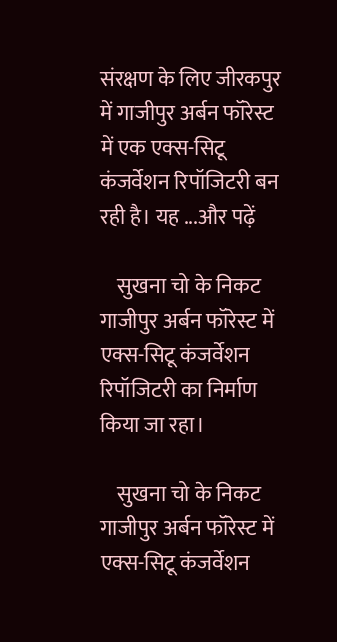संरक्षण के लिए जीरकपुर में गाजीपुर अर्बन फॉरेस्ट में एक एक्स-सिटू कंजर्वेशन रिपॉजिटरी बन रही है। यह ...और पढ़ें

    सुखना चो के निकट गाजीपुर अर्बन फॉरेस्ट में एक्स-सिटू कंजर्वेशन रिपॉजिटरी का निर्माण किया जा रहा।

    सुखना चो के निकट गाजीपुर अर्बन फॉरेस्ट में एक्स-सिटू कंजर्वेशन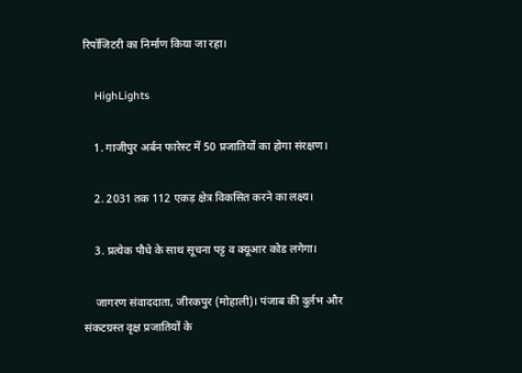रिपॉजिटरी का निर्माण किया जा रहा।

    HighLights

    1. गाजीपुर अर्बन फारेस्ट में 50 प्रजातियों का होगा संरक्षण।

    2. 2031 तक 112 एकड़ क्षेत्र विकसित करने का लक्ष्य।

    3. प्रत्येक पौधे के साथ सूचना पट्ट व क्यूआर कोड लगेगा।

    जागरण संवाददाता, जीरकपुर (मोहाली)। पंजाब की दुर्लभ और संकटग्रस्त वृक्ष प्रजातियों के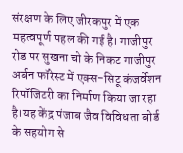संरक्षण के लिए जीरकपुर में एक महत्वपूर्ण पहल की गई है। गाजीपुर रोड पर सुखना चो के निकट गाजीपुर अर्बन फॉरेस्ट में एक्स-सिटू कंजर्वेशन रिपॉजिटरी का निर्माण किया जा रहा है।यह केंद्र पंजाब जैव विविधता बोर्ड के सहयोग से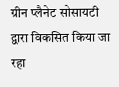ग्रीन प्लैनेट सोसायटी द्वारा विकसित किया जा रहा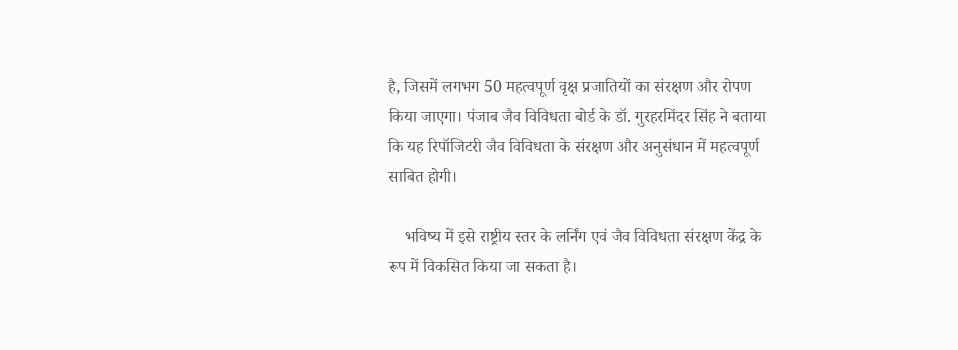है, जिसमें लगभग 50 महत्वपूर्ण वृक्ष प्रजातियों का संरक्षण और रोपण किया जाएगा। पंजाब जैव विविधता बोर्ड के डॉ. गुरहरमिंदर सिंह ने बताया कि यह रिपॉजिटरी जैव विविधता के संरक्षण और अनुसंधान में महत्वपूर्ण साबित होगी।

    भविष्य में इसे राष्ट्रीय स्तर के लर्निंग एवं जैव विविधता संरक्षण केंद्र के रूप में विकसित किया जा सकता है।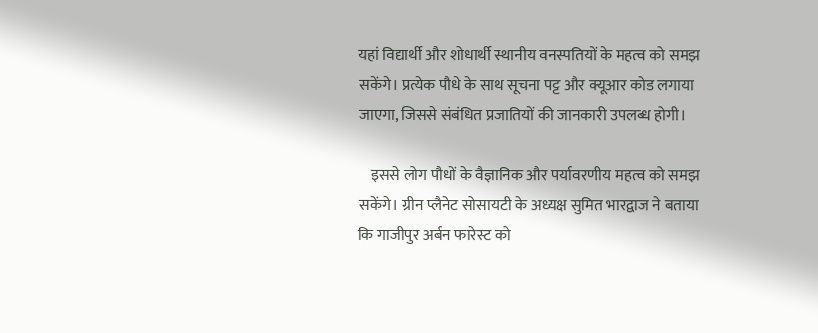यहां विद्यार्थी और शोधार्थी स्थानीय वनस्पतियों के महत्व को समझ सकेंगे। प्रत्येक पौधे के साथ सूचना पट्ट और क्यूआर कोड लगाया जाएगा, जिससे संबंधित प्रजातियों की जानकारी उपलब्ध होगी।

    इससे लोग पौधों के वैज्ञानिक और पर्यावरणीय महत्व को समझ सकेंगे। ग्रीन प्लैनेट सोसायटी के अध्यक्ष सुमित भारद्वाज ने बताया कि गाजीपुर अर्बन फारेस्ट को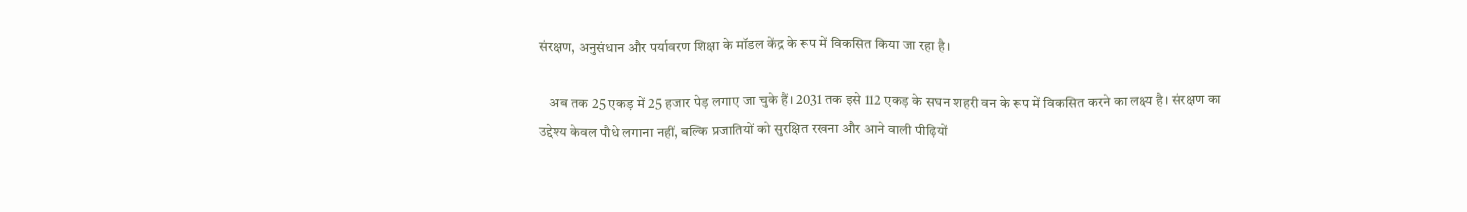संरक्षण, अनुसंधान और पर्यावरण शिक्षा के मॉडल केंद्र के रूप में विकसित किया जा रहा है।

    अब तक 25 एकड़ में 25 हजार पेड़ लगाए जा चुके हैं। 2031 तक इसे 112 एकड़ के सघन शहरी वन के रूप में विकसित करने का लक्ष्य है। संरक्षण का उद्देश्य केवल पौधे लगाना नहीं, बल्कि प्रजातियों को सुरक्षित रखना और आने वाली पीढ़ियों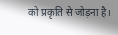को प्रकृति से जोड़ना है।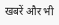खबरें और भी